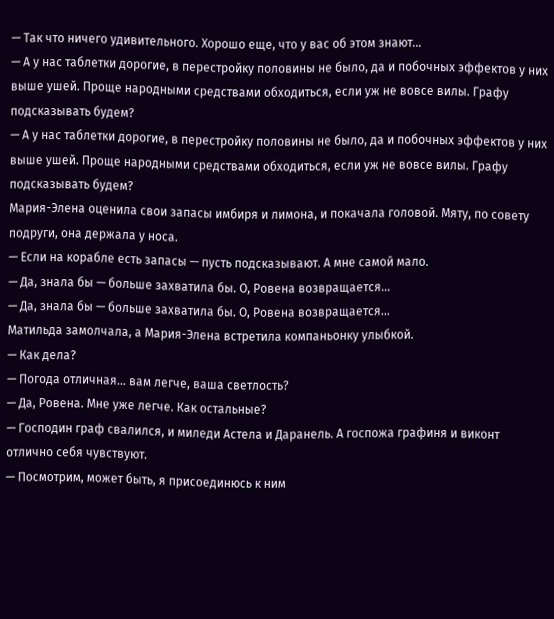— Так что ничего удивительного. Хорошо еще, что у вас об этом знают…
— А у нас таблетки дорогие, в перестройку половины не было, да и побочных эффектов у них выше ушей. Проще народными средствами обходиться, если уж не вовсе вилы. Графу подсказывать будем?
— А у нас таблетки дорогие, в перестройку половины не было, да и побочных эффектов у них выше ушей. Проще народными средствами обходиться, если уж не вовсе вилы. Графу подсказывать будем?
Мария-Элена оценила свои запасы имбиря и лимона, и покачала головой. Мяту, по совету подруги, она держала у носа.
— Если на корабле есть запасы — пусть подсказывают. А мне самой мало.
— Да, знала бы — больше захватила бы. О, Ровена возвращается…
— Да, знала бы — больше захватила бы. О, Ровена возвращается…
Матильда замолчала, а Мария-Элена встретила компаньонку улыбкой.
— Как дела?
— Погода отличная… вам легче, ваша светлость?
— Да, Ровена. Мне уже легче. Как остальные?
— Господин граф свалился, и миледи Астела и Даранель. А госпожа графиня и виконт отлично себя чувствуют.
— Посмотрим, может быть, я присоединюсь к ним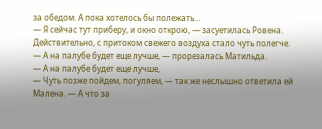за обедом. А пока хотелось бы полежать…
— Я сейчас тут приберу, и окно открою, — засуетилась Ровена.
Действительно, с притоком свежего воздуха стало чуть полегче.
— А на палубе будет еще лучше, — прорезалась Матильда.
— А на палубе будет еще лучше,
— Чуть позже пойдем, погуляем, — так же неслышно ответила ей Малена. — А что за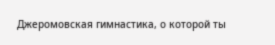Джеромовская гимнастика, о которой ты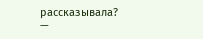рассказывала?
—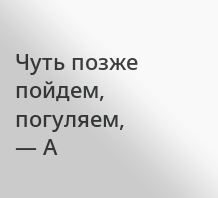Чуть позже пойдем, погуляем,
— А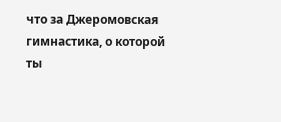что за Джеромовская гимнастика, о которой ты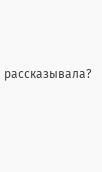рассказывала?